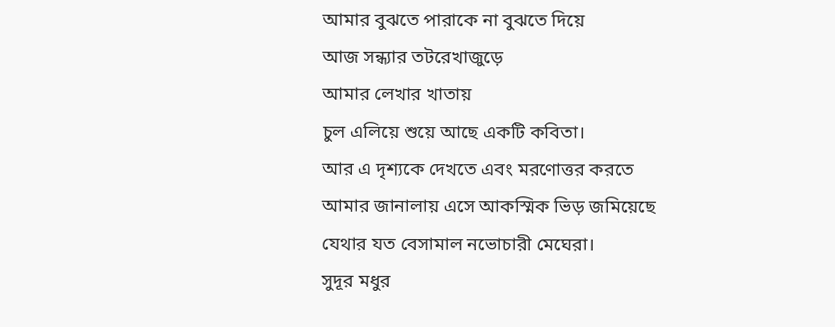আমার বুঝতে পারাকে না বুঝতে দিয়ে
আজ সন্ধ্যার তটরেখাজুড়ে
আমার লেখার খাতায়
চুল এলিয়ে শুয়ে আছে একটি কবিতা।
আর এ দৃশ্যকে দেখতে এবং মরণোত্তর করতে
আমার জানালায় এসে আকস্মিক ভিড় জমিয়েছে
যেথার যত বেসামাল নভোচারী মেঘেরা।
সুদূর মধুর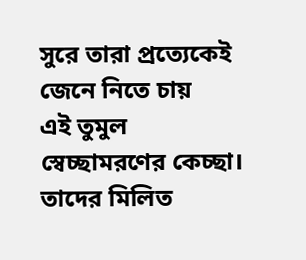সুরে তারা প্রত্যেকেই জেনে নিতে চায়
এই তুমুল স্বেচ্ছামরণের কেচ্ছা।
তাদের মিলিত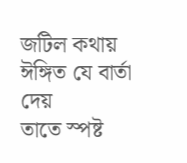জটিল কথায় ঈঙ্গিত যে বার্তা দেয়
তাতে স্পষ্ট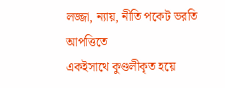লজ্জা, ন্যায়, নীতি পকেট ভরতি আপত্তিতে
একইসাথে কুণ্ডলীকৃত হয়ে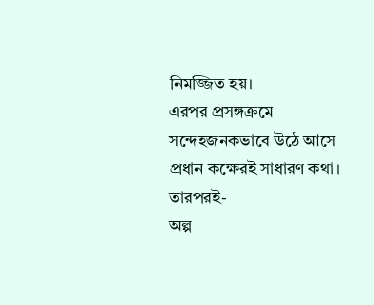নিমজ্জিত হয়।
এরপর প্রসঙ্গক্রমে সন্দেহজনকভাবে উঠে আসে
প্রধান কক্ষেরই সাধারণ কথা।
তারপরই-
অল্প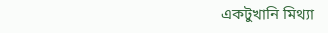একটুখানি মিথ্যা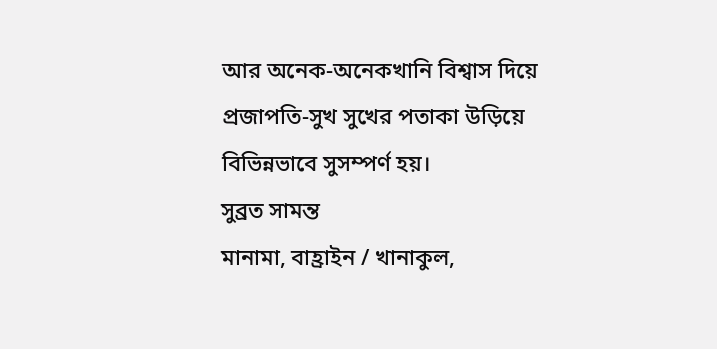আর অনেক-অনেকখানি বিশ্বাস দিয়ে
প্রজাপতি-সুখ সুখের পতাকা উড়িয়ে বিভিন্নভাবে সুসম্পর্ণ হয়।
সুব্রত সামন্ত
মানামা, বাহ্রাইন / খানাকুল,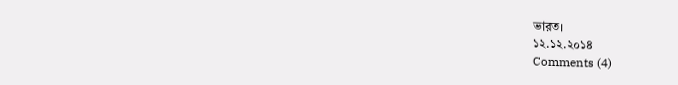ভারত।
১২.১২.২০১৪
Comments (4)